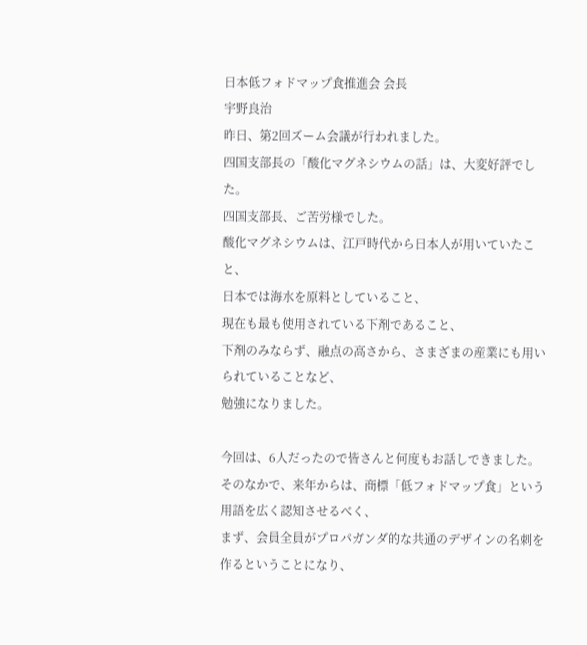日本低フォドマップ食推進会 会長
宇野良治
昨日、第2回ズーム会議が行われました。
四国支部長の「酸化マグネシウムの話」は、大変好評でした。
四国支部長、ご苦労様でした。
酸化マグネシウムは、江戸時代から日本人が用いていたこと、
日本では海水を原料としていること、
現在も最も使用されている下剤であること、
下剤のみならず、融点の高さから、さまざまの産業にも用いられていることなど、
勉強になりました。

今回は、6人だったので皆さんと何度もお話しできました。
そのなかで、来年からは、商標「低フォドマップ食」という用語を広く認知させるべく、
まず、会員全員がプロパガンダ的な共通のデザインの名刺を作るということになり、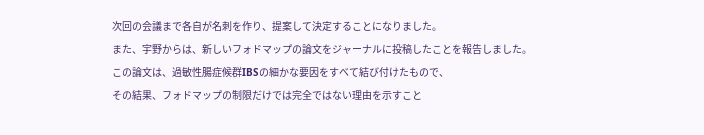次回の会議まで各自が名刺を作り、提案して決定することになりました。
また、宇野からは、新しいフォドマップの論文をジャーナルに投稿したことを報告しました。
この論文は、過敏性腸症候群IBSの細かな要因をすべて結び付けたもので、
その結果、フォドマップの制限だけでは完全ではない理由を示すこと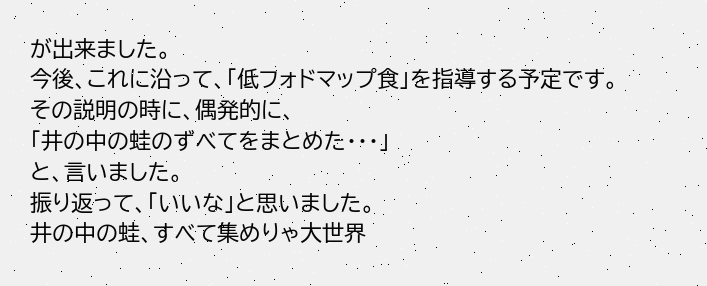が出来ました。
今後、これに沿って、「低フォドマップ食」を指導する予定です。
その説明の時に、偶発的に、
「井の中の蛙のずべてをまとめた・・・」
と、言いました。
振り返って、「いいな」と思いました。
井の中の蛙、すべて集めりゃ大世界